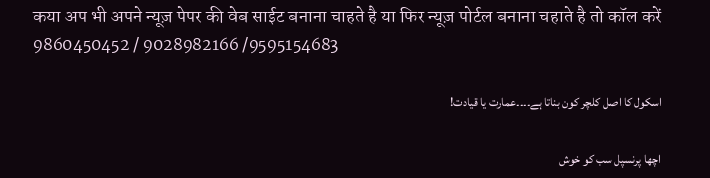कया अप भी अपने न्यूज़ पेपर की वेब साईट बनाना चाहते है या फिर न्यूज़ पोर्टल बनाना चहाते है तो कॉल करें 9860450452 / 9028982166 /9595154683

اسکول کا اصل کلچر کون بناتا ہے۔۔۔۔عمارت یا قیادت!

اچھا پرنسپل سب کو خوش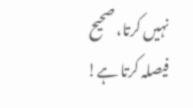نہیں کرتا، صحیح فیصلہ کرتا ہے!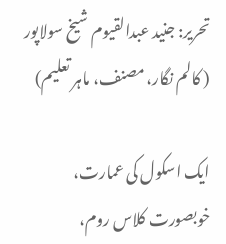تحریر: جنید عبدالقیوم شیخ سولاپور
( کالم نگار، مصنف، ماہر تعلیم)

ایک اسکول کی عمارت، خوبصورت کلاس روم،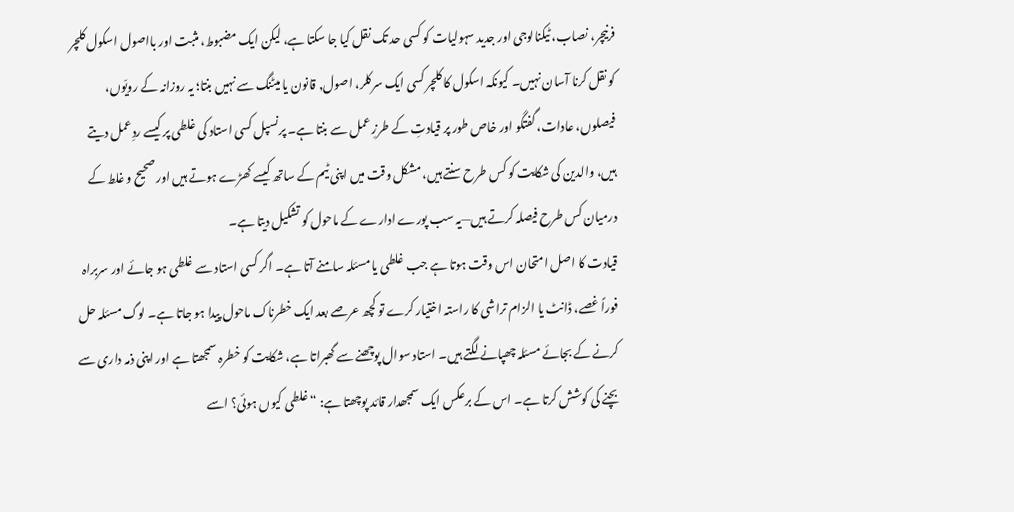فرنیچر، نصاب، ٹیکنالوجی اور جدید سہولیات کو کسی حد تک نقل کیا جا سکتا ہے، لیکن ایک مضبوط، مثبت اور بااصول اسکول کلچر کو نقل کرنا آسان نہیں۔ کیونکہ اسکول کا کلچر کسی ایک سرکلر، اصول, قانون یا میٹنگ سے نہیں بنتا؛ یہ روزانہ کے رویّوں، فیصلوں، عادات، گفتگو اور خاص طور پر قیادتِ کے طرزِ عمل سے بنتا ہے۔ پرنسپل کسی استاد کی غلطی پر کیسے ردِعمل دیتے ہیں، والدین کی شکایت کو کس طرح سنتے ہیں، مشکل وقت میں اپنی ٹیم کے ساتھ کیسے کھڑے ہوتے ہیں اور صحیح و غلط کے درمیان کس طرح فیصلہ کرتے ہیں—یہ سب پورے ادارے کے ماحول کو تشکیل دیتا ہے۔
قیادت کا اصل امتحان اس وقت ہوتا ہے جب غلطی یا مسئلہ سامنے آتا ہے۔ اگر کسی استاد سے غلطی ہو جائے اور سربراہ فوراً غصے، ڈانٹ یا الزام تراشی کا راستہ اختیار کرے تو کچھ عرصے بعد ایک خطرناک ماحول پیدا ہو جاتا ہے۔ لوگ مسئلہ حل کرنے کے بجائے مسئلہ چھپانے لگتے ہیں۔ استاد سوال پوچھنے سے گھبراتا ہے، شکایت کو خطرہ سمجھتا ہے اور اپنی ذمہ داری سے بچنے کی کوشش کرتا ہے۔ اس کے برعکس ایک سمجھدار قائد پوچھتا ہے: “غلطی کیوں ہوئی؟ اسے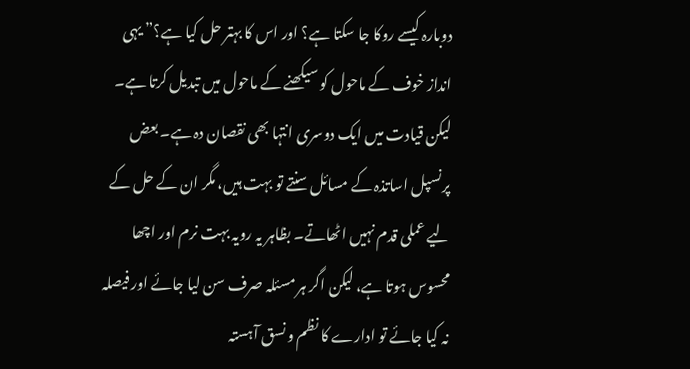دوبارہ کیسے روکا جا سکتا ہے؟ اور اس کا بہتر حل کیا ہے؟” یہی انداز خوف کے ماحول کو سیکھنے کے ماحول میں تبدیل کرتا ہے۔
لیکن قیادت میں ایک دوسری انتہا بھی نقصان دہ ہے۔ بعض پرنسپل اساتذہ کے مسائل سنتے تو بہت ہیں، مگر ان کے حل کے لیے عملی قدم نہیں اٹھاتے۔ بظاہر یہ رویہ بہت نرم اور اچھا محسوس ہوتا ہے، لیکن اگر ہر مسئلہ صرف سن لیا جائے اور فیصلہ نہ کیا جائے تو ادارے کا نظم و نسق آہستہ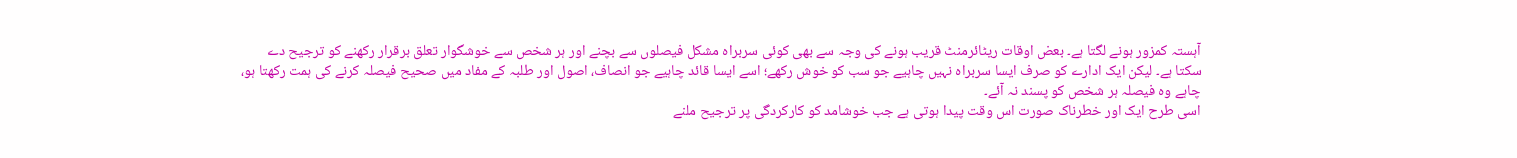آہستہ کمزور ہونے لگتا ہے۔ بعض اوقات ریٹائرمنٹ قریب ہونے کی وجہ سے بھی کوئی سربراہ مشکل فیصلوں سے بچنے اور ہر شخص سے خوشگوار تعلق برقرار رکھنے کو ترجیح دے سکتا ہے۔ لیکن ایک ادارے کو صرف ایسا سربراہ نہیں چاہیے جو سب کو خوش رکھے؛ اسے ایسا قائد چاہیے جو انصاف، اصول اور طلبہ کے مفاد میں صحیح فیصلہ کرنے کی ہمت رکھتا ہو، چاہے وہ فیصلہ ہر شخص کو پسند نہ آئے۔
اسی طرح ایک اور خطرناک صورت اس وقت پیدا ہوتی ہے جب خوشامد کو کارکردگی پر ترجیح ملنے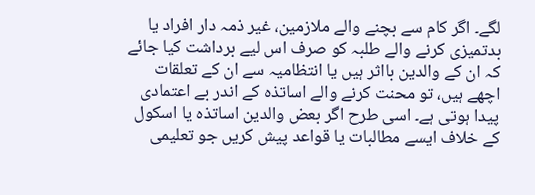لگے۔ اگر کام سے بچنے والے ملازمین، غیر ذمہ دار افراد یا بدتمیزی کرنے والے طلبہ کو صرف اس لیے برداشت کیا جائے کہ ان کے والدین بااثر ہیں یا انتظامیہ سے ان کے تعلقات اچھے ہیں، تو محنت کرنے والے اساتذہ کے اندر بے اعتمادی پیدا ہوتی ہے۔ اسی طرح اگر بعض والدین اساتذہ یا اسکول کے خلاف ایسے مطالبات یا قواعد پیش کریں جو تعلیمی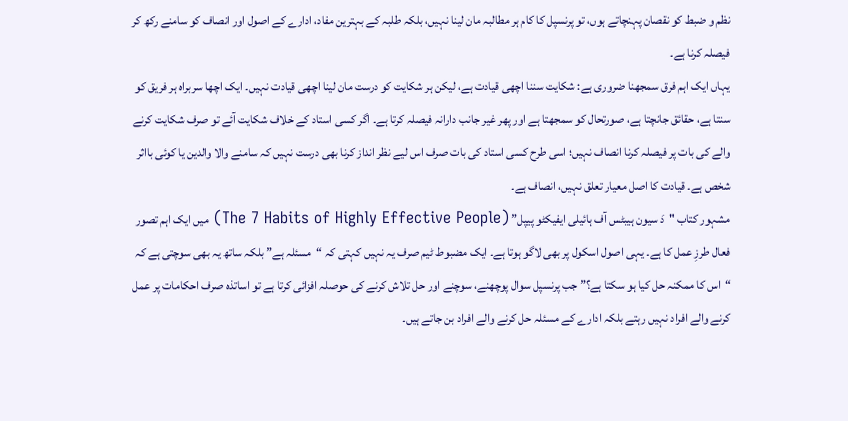نظم و ضبط کو نقصان پہنچاتے ہوں، تو پرنسپل کا کام ہر مطالبہ مان لینا نہیں، بلکہ طلبہ کے بہترین مفاد، ادارے کے اصول اور انصاف کو سامنے رکھ کر فیصلہ کرنا ہے۔
یہاں ایک اہم فرق سمجھنا ضروری ہے: شکایت سننا اچھی قیادت ہے، لیکن ہر شکایت کو درست مان لینا اچھی قیادت نہیں۔ ایک اچھا سربراہ ہر فریق کو سنتا ہے، حقائق جانچتا ہے، صورتحال کو سمجھتا ہے اور پھر غیر جانب دارانہ فیصلہ کرتا ہے۔ اگر کسی استاد کے خلاف شکایت آئے تو صرف شکایت کرنے والے کی بات پر فیصلہ کرنا انصاف نہیں؛ اسی طرح کسی استاد کی بات صرف اس لیے نظر انداز کرنا بھی درست نہیں کہ سامنے والا والدین یا کوئی بااثر شخص ہے۔ قیادت کا اصل معیار تعلق نہیں، انصاف ہے۔
مشہور کتاب "دَ سیون ہیبٹس آف ہائیلی ایفیکٹو پیپل” (The 7 Habits of Highly Effective People) میں ایک اہم تصور فعال طرزِ عمل کا ہے۔ یہی اصول اسکول پر بھی لاگو ہوتا ہے۔ ایک مضبوط ٹیم صرف یہ نہیں کہتی کہ “مسئلہ ہے” بلکہ ساتھ یہ بھی سوچتی ہے کہ “اس کا ممکنہ حل کیا ہو سکتا ہے؟” جب پرنسپل سوال پوچھنے، سوچنے اور حل تلاش کرنے کی حوصلہ افزائی کرتا ہے تو اساتذہ صرف احکامات پر عمل کرنے والے افراد نہیں رہتے بلکہ ادارے کے مسئلہ حل کرنے والے افراد بن جاتے ہیں۔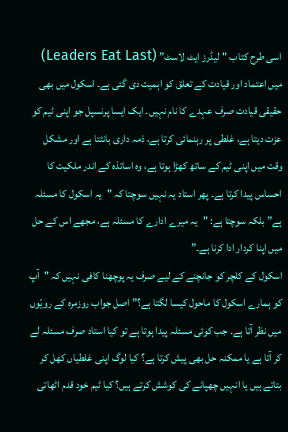اسی طرح کتاب "لیڈرز ایٹ لاسٹ” (Leaders Eat Last) میں اعتماد اور قیادت کے تعلق کو اہمیت دی گئی ہے۔ اسکول میں بھی حقیقی قیادت صرف عہدے کا نام نہیں۔ ایک ایسا پرنسپل جو اپنی ٹیم کو عزت دیتا ہے، غلطی پر رہنمائی کرتا ہے، ذمہ داری بانٹتا ہے اور مشکل وقت میں اپنی ٹیم کے ساتھ کھڑا ہوتا ہے، وہ اساتذہ کے اندر ملکیت کا احساس پیدا کرتا ہے۔ پھر استاد یہ نہیں سوچتا کہ "یہ اسکول کا مسئلہ ہے” بلکہ سوچتا ہے: "یہ میرے ادارے کا مسئلہ ہے، مجھے اس کے حل میں اپنا کردار ادا کرنا ہے۔”
اسکول کے کلچر کو جانچنے کے لیے صرف یہ پوچھنا کافی نہیں کہ "آپ کو ہمارے اسکول کا ماحول کیسا لگتا ہے؟” اصل جواب روزمرہ کے رویّوں میں نظر آتا ہے۔ جب کوئی مسئلہ پیدا ہوتا ہے تو کیا استاد صرف مسئلہ لے کر آتا ہے یا ممکنہ حل بھی پیش کرتا ہے؟ کیا لوگ اپنی غلطیاں کھل کر بتاتے ہیں یا انہیں چھپانے کی کوشش کرتے ہیں؟ کیا ٹیم خود قدم اٹھاتی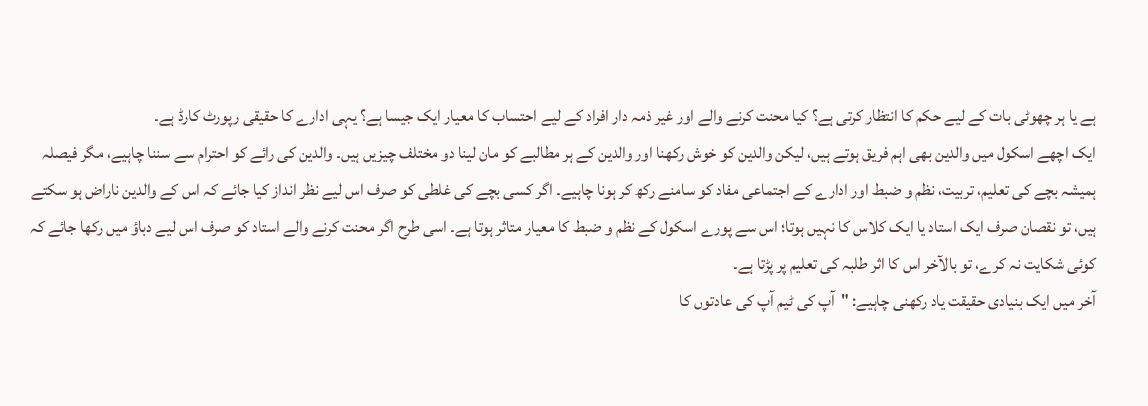ہے یا ہر چھوٹی بات کے لیے حکم کا انتظار کرتی ہے؟ کیا محنت کرنے والے اور غیر ذمہ دار افراد کے لیے احتساب کا معیار ایک جیسا ہے؟ یہی ادارے کا حقیقی رپورٹ کارڈ ہے۔
ایک اچھے اسکول میں والدین بھی اہم فریق ہوتے ہیں، لیکن والدین کو خوش رکھنا اور والدین کے ہر مطالبے کو مان لینا دو مختلف چیزیں ہیں۔ والدین کی رائے کو احترام سے سننا چاہیے، مگر فیصلہ ہمیشہ بچے کی تعلیم، تربیت، نظم و ضبط اور ادارے کے اجتماعی مفاد کو سامنے رکھ کر ہونا چاہیے۔ اگر کسی بچے کی غلطی کو صرف اس لیے نظر انداز کیا جائے کہ اس کے والدین ناراض ہو سکتے ہیں، تو نقصان صرف ایک استاد یا ایک کلاس کا نہیں ہوتا؛ اس سے پورے اسکول کے نظم و ضبط کا معیار متاثر ہوتا ہے۔ اسی طرح اگر محنت کرنے والے استاد کو صرف اس لیے دباؤ میں رکھا جائے کہ کوئی شکایت نہ کرے، تو بالآخر اس کا اثر طلبہ کی تعلیم پر پڑتا ہے۔
آخر میں ایک بنیادی حقیقت یاد رکھنی چاہیے: "آپ کی ٹیم آپ کی عادتوں کا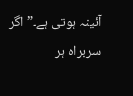آئینہ ہوتی ہے۔” اگر سربراہ ہر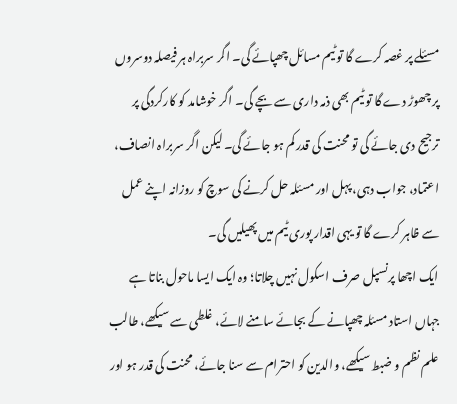مسئلے پر غصہ کرے گا تو ٹیم مسائل چھپائے گی۔ اگر سربراہ ہر فیصلہ دوسروں پر چھوڑ دے گا تو ٹیم بھی ذمہ داری سے بچے گی۔ اگر خوشامد کو کارکردگی پر ترجیح دی جائے گی تو محنت کی قدر کم ہو جائے گی۔ لیکن اگر سربراہ انصاف، اعتماد، جواب دہی، پہل اور مسئلہ حل کرنے کی سوچ کو روزانہ اپنے عمل سے ظاہر کرے گا تو یہی اقدار پوری ٹیم میں پھیلیں گی۔
ایک اچھا پرنسپل صرف اسکول نہیں چلاتا؛ وہ ایک ایسا ماحول بناتا ہے جہاں استاد مسئلہ چھپانے کے بجائے سامنے لائے، غلطی سے سیکھے، طالب علم نظم و ضبط سیکھے، والدین کو احترام سے سنا جائے، محنت کی قدر ہو اور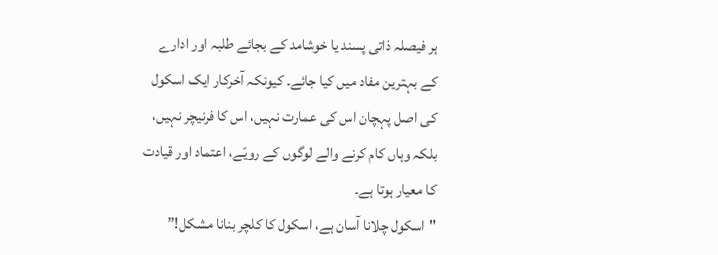ہر فیصلہ ذاتی پسند یا خوشامد کے بجائے طلبہ اور ادارے کے بہترین مفاد میں کیا جائے۔ کیونکہ آخرکار ایک اسکول کی اصل پہچان اس کی عمارت نہیں، اس کا فرنیچر نہیں، بلکہ وہاں کام کرنے والے لوگوں کے رویّے، اعتماد اور قیادت کا معیار ہوتا ہے۔
"اسکول چلانا آسان ہے، اسکول کا کلچر بنانا مشکل!”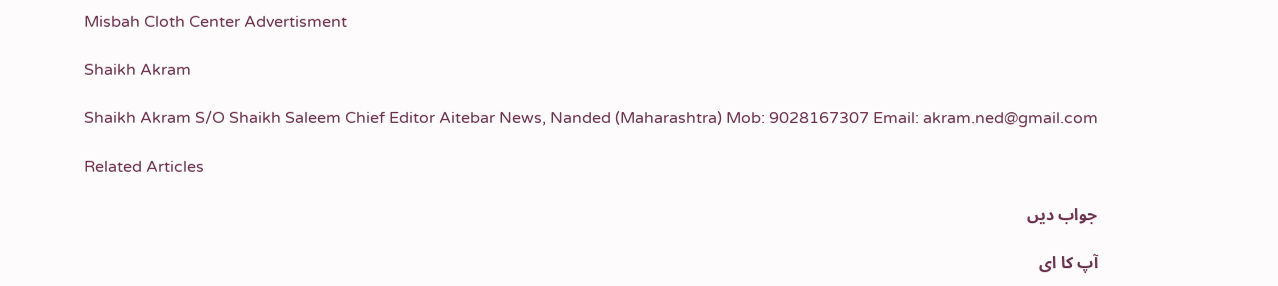Misbah Cloth Center Advertisment

Shaikh Akram

Shaikh Akram S/O Shaikh Saleem Chief Editor Aitebar News, Nanded (Maharashtra) Mob: 9028167307 Email: akram.ned@gmail.com

Related Articles

جواب دیں

آپ کا ای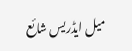میل ایڈریس شائع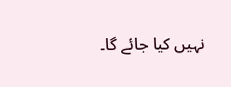نہیں کیا جائے گا۔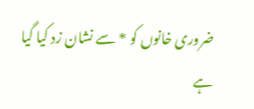ضروری خانوں کو * سے نشان زد کیا گیا ہے